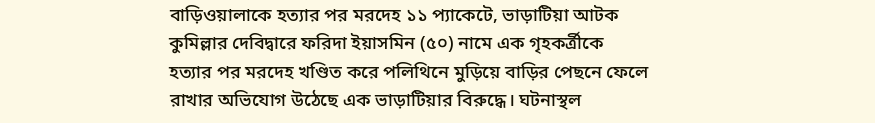বাড়িওয়ালাকে হত্যার পর মরদেহ ১১ প্যাকেটে, ভাড়াটিয়া আটক
কুমিল্লার দেবিদ্বারে ফরিদা ইয়াসমিন (৫০) নামে এক গৃহকর্ত্রীকে হত্যার পর মরদেহ খণ্ডিত করে পলিথিনে মুড়িয়ে বাড়ির পেছনে ফেলে রাখার অভিযোগ উঠেছে এক ভাড়াটিয়ার বিরুদ্ধে। ঘটনাস্থল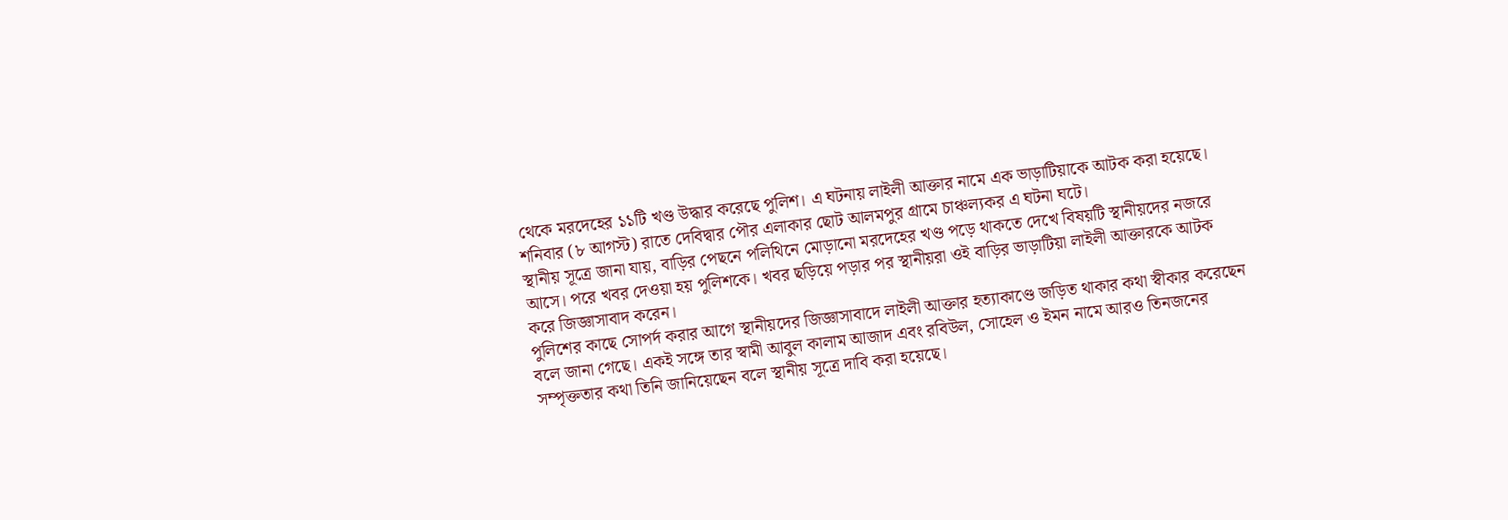থেকে মরদেহের ১১টি খণ্ড উদ্ধার করেছে পুলিশ। এ ঘটনায় লাইলী আক্তার নামে এক ভাড়াটিয়াকে আটক করা হয়েছে।
শনিবার (৮ আগস্ট) রাতে দেবিদ্বার পৌর এলাকার ছোট আলমপুর গ্রামে চাঞ্চল্যকর এ ঘটনা ঘটে।
স্থানীয় সূত্রে জানা যায়, বাড়ির পেছনে পলিথিনে মোড়ানো মরদেহের খণ্ড পড়ে থাকতে দেখে বিষয়টি স্থানীয়দের নজরে আসে। পরে খবর দেওয়া হয় পুলিশকে। খবর ছড়িয়ে পড়ার পর স্থানীয়রা ওই বাড়ির ভাড়াটিয়া লাইলী আক্তারকে আটক করে জিজ্ঞাসাবাদ করেন।
পুলিশের কাছে সোপর্দ করার আগে স্থানীয়দের জিজ্ঞাসাবাদে লাইলী আক্তার হত্যাকাণ্ডে জড়িত থাকার কথা স্বীকার করেছেন বলে জানা গেছে। একই সঙ্গে তার স্বামী আবুল কালাম আজাদ এবং রবিউল, সোহেল ও ইমন নামে আরও তিনজনের সম্পৃক্ততার কথা তিনি জানিয়েছেন বলে স্থানীয় সূত্রে দাবি করা হয়েছে।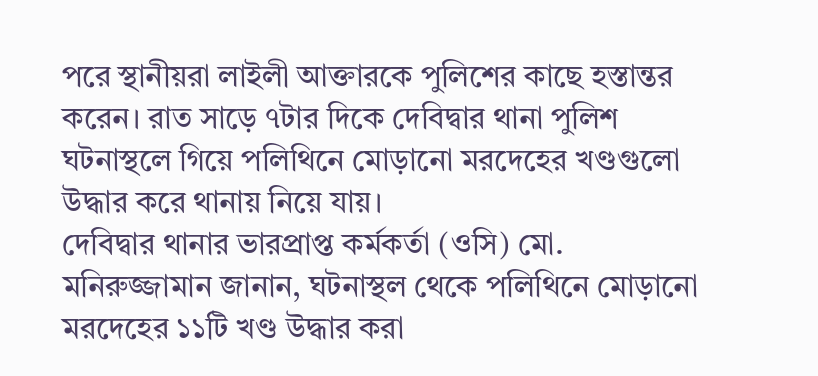পরে স্থানীয়রা লাইলী আক্তারকে পুলিশের কাছে হস্তান্তর করেন। রাত সাড়ে ৭টার দিকে দেবিদ্বার থানা পুলিশ ঘটনাস্থলে গিয়ে পলিথিনে মোড়ানো মরদেহের খণ্ডগুলো উদ্ধার করে থানায় নিয়ে যায়।
দেবিদ্বার থানার ভারপ্রাপ্ত কর্মকর্তা (ওসি) মো. মনিরুজ্জামান জানান, ঘটনাস্থল থেকে পলিথিনে মোড়ানো মরদেহের ১১টি খণ্ড উদ্ধার করা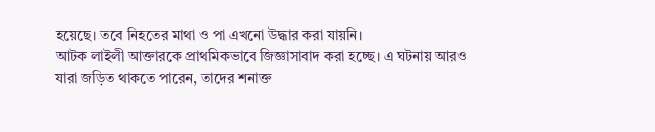হয়েছে। তবে নিহতের মাথা ও পা এখনো উদ্ধার করা যায়নি।
আটক লাইলী আক্তারকে প্রাথমিকভাবে জিজ্ঞাসাবাদ করা হচ্ছে। এ ঘটনায় আরও যারা জড়িত থাকতে পারেন, তাদের শনাক্ত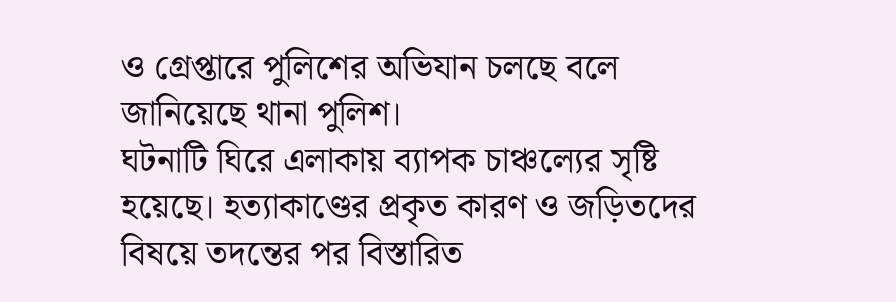ও গ্রেপ্তারে পুলিশের অভিযান চলছে বলে জানিয়েছে থানা পুলিশ।
ঘটনাটি ঘিরে এলাকায় ব্যাপক চাঞ্চল্যের সৃষ্টি হয়েছে। হত্যাকাণ্ডের প্রকৃত কারণ ও জড়িতদের বিষয়ে তদন্তের পর বিস্তারিত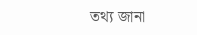তথ্য জানা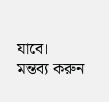যাবে।
মন্তব্য করুন